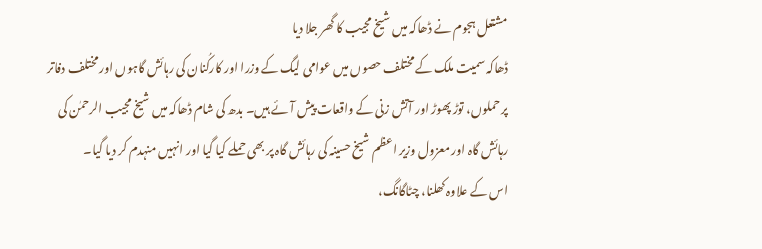مشتعل ہجوم نے ڈھاکہ میں شیخ مجیب کا گھر جلا دیا
ڈھاکہ سمیت ملک کے مختلف حصوں میں عوامی لیگ کے وزرا اور کارکُنان کی رہائش گاہوں اور مختلف دفاتر پر حملوں، توڑ پھوڑ اور آتش زنی کے واقعات پیش آئے ہیں۔ بدھ کی شام ڈھاکہ میں شیخ مجیب الرحمٰن کی رہائش گاہ اور معزول وزیر اعظم شیخ حسینہ کی رہائش گاہ پر بھی حملے کیا گیا اور انہیں منہدم کر دیا گیا۔
اس کے علاوہ کھلنا، چٹاگانگ،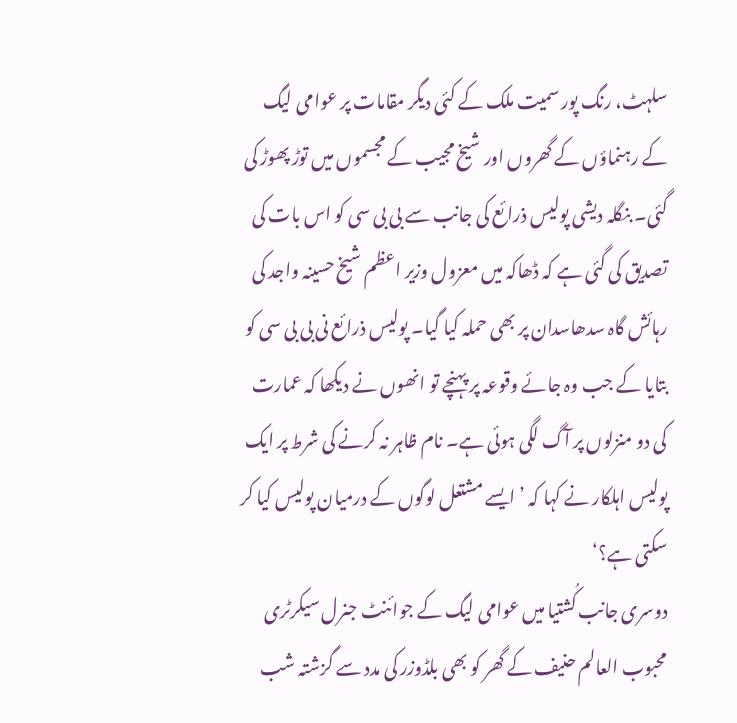سلہٹ، رنگ پور سمیت ملک کے کئی دیگر مقامات پر عوامی لیگ کے رہنماؤں کے گھروں اور شیخ مجیب کے مجسموں میں توڑ پھوڑ کی گئی۔ بنگلہ دیشی پولیس ذرائع کی جانب سے بی بی سی کو اس بات کی تصدیق کی گئی ہے کہ ڈھاکہ میں معزول وزیر اعظم شیخ حسینہ واجد کی رہائش گاہ سدھاسدان پر بھی حملہ کیا گیا۔ پولیس ذرائع نی بی بی سی کو بتایا کے جب وہ جائے وقوعہ پر پہنچے تو انھوں نے دیکھا کہ عمارت کی دو منزلوں پر آگ لگی ہوئی ہے۔ نام ظاہر نہ کرنے کی شرط پر ایک پولیس اہلکار نے کہا کہ ’ایسے مشتعل لوگوں کے درمیان پولیس کیا کر سکتی ہے؟‘
دوسری جانب کُشتیا میں عوامی لیگ کے جوائنٹ جنرل سیکرٹری محبوب العالم حنیف کے گھر کو بھی بلڈوزر کی مدد سے گزشتہ شب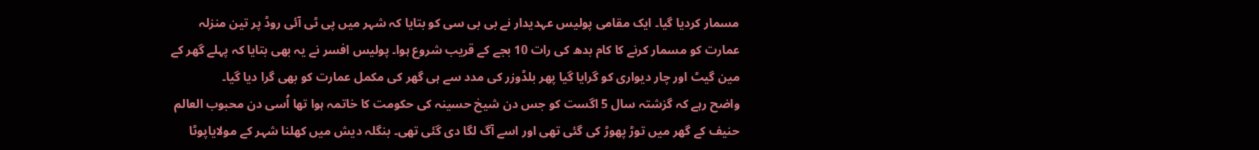مسمار کردیا گیا۔ ایک مقامی پولیس عہدیدار نے بی بی سی کو بتایا کہ شہر میں پی ٹی آئی روڈ پر تین منزلہ عمارت کو مسمار کرنے کا کام بدھ کی رات 10 بجے کے قریب شروع ہوا۔ پولیس افسر نے یہ بھی بتایا کہ پہلے گھر کے مین گیٹ اور چار دیواری کو گرایا گیا پھر بلڈوزر کی مدد سے ہی گھر کی مکمل عمارت کو بھی گرا دیا گیا۔
واضح رہے کہ گزشتہ سال 5 اگست کو جس دن شیخ حسینہ کی حکومت کا خاتمہ ہوا تھا اُسی دن محبوب العالم حنیف کے گھر میں توڑ پھوڑ کی گئی تھی اور اسے آگ لگا دی گئی تھی۔ بنگلہ دیش میں کھلنا شہر کے مولایاپوٹا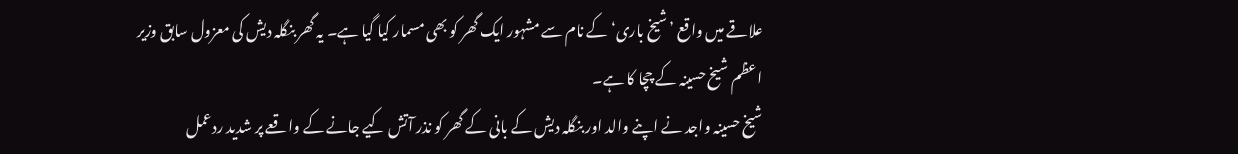علاقے میں واقع ’شیخ باری‘ کے نام سے مشہور ایک گھر کو بھی مسمار کیا گیا ہے۔ یہ گھر بنگلہ دیش کی معزول سابق وزیر اعظم شیخ حسینہ کے چچا کا ہے۔
شیخ حسینہ واجد نے اپنے والد اور بنگلہ دیش کے بانی کے گھر کو نذر آتش کیے جانے کے واقعے پر شدید ردعمل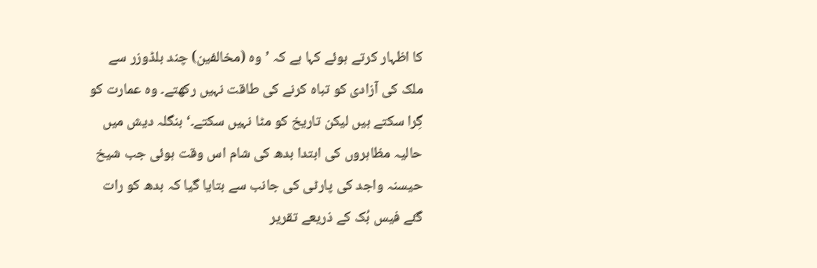کا اظہار کرتے ہوئے کہا ہے کہ ’وہ (مخالفین) چند بلڈوزر سے ملک کی آزادی کو تباہ کرنے کی طاقت نہیں رکھتے۔ وہ عمارت کو گِرا سکتے ہیں لیکن تاریخ کو مٹا نہیں سکتے۔‘ بنگلہ دیش میں حالیہ مظاہروں کی ابتدا بدھ کی شام اس وقت ہوئی جب شیخ حیسنہ واجد کی پارٹی کی جانب سے بتایا گیا کہ بدھ کو رات گئے فیس بُک کے ذریعے تقریر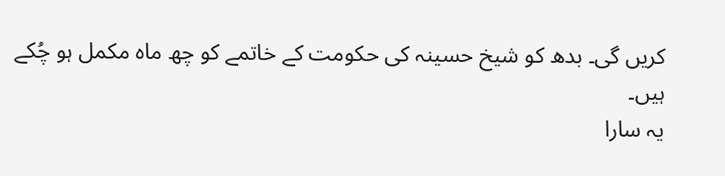کریں گی۔ بدھ کو شیخ حسینہ کی حکومت کے خاتمے کو چھ ماہ مکمل ہو چُکے ہیں۔
یہ سارا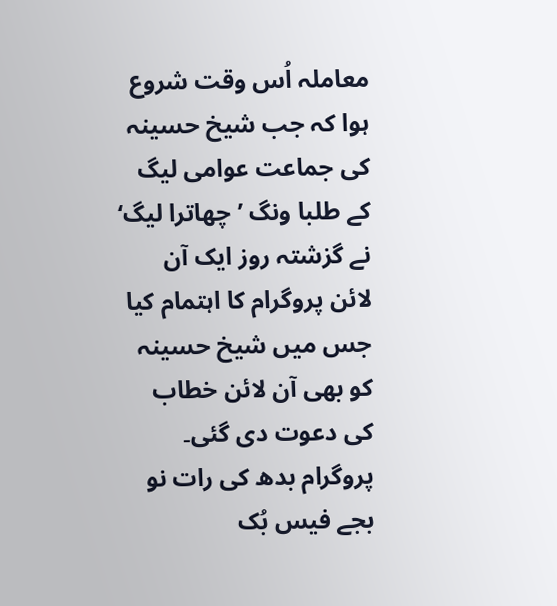معاملہ اُس وقت شروع ہوا کہ جب شیخ حسینہ کی جماعت عوامی لیگ کے طلبا ونگ ’چھاترا لیگ‘ نے گزشتہ روز ایک آن لائن پروگرام کا اہتمام کیا جس میں شیخ حسینہ کو بھی آن لائن خطاب کی دعوت دی گئی۔ پروگرام بدھ کی رات نو بجے فیس بُک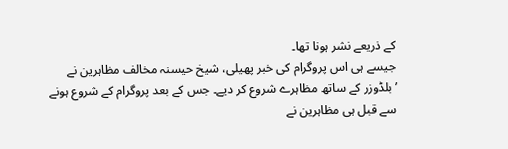کے ذریعے نشر ہونا تھا۔
جیسے ہی اس پروگرام کی خبر پھیلی، شیخ حیسنہ مخالف مظاہرین نے ’بلڈوزر کے ساتھ مظاہرے شروع کر دیے۔ جس کے بعد پروگرام کے شروع ہونے سے قبل ہی مظاہرین نے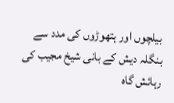بیلچوں اور ہتھوڑوں کی مدد سے بنگلہ دیش کے بانی شیخ مجیب کی رہائش گاہ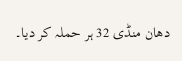دھان منڈی 32 ہر حملہ کر دیا۔